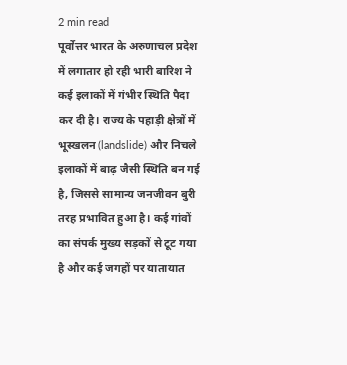2 min read
पूर्वोत्तर भारत के अरुणाचल प्रदेश में लगातार हो रही भारी बारिश ने कई इलाकों में गंभीर स्थिति पैदा कर दी है। राज्य के पहाड़ी क्षेत्रों में भूस्खलन (landslide) और निचले इलाकों में बाढ़ जैसी स्थिति बन गई है, जिससे सामान्य जनजीवन बुरी तरह प्रभावित हुआ है। कई गांवों का संपर्क मुख्य सड़कों से टूट गया है और कई जगहों पर यातायात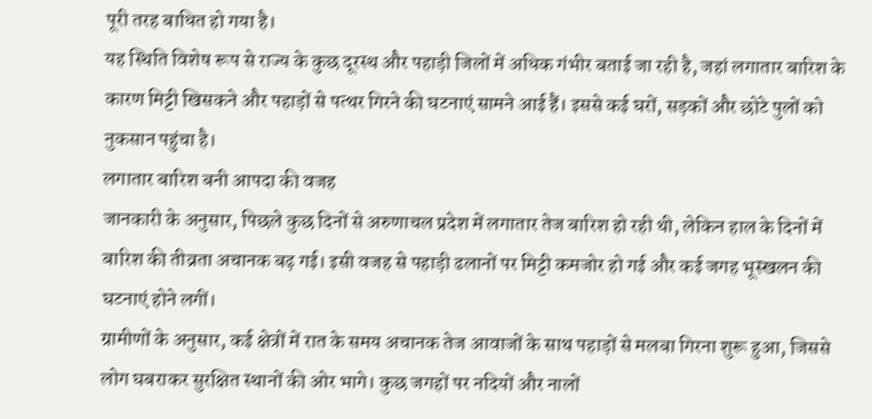पूरी तरह बाधित हो गया है।
यह स्थिति विशेष रूप से राज्य के कुछ दूरस्थ और पहाड़ी जिलों में अधिक गंभीर बताई जा रही है, जहां लगातार बारिश के कारण मिट्टी खिसकने और पहाड़ों से पत्थर गिरने की घटनाएं सामने आई हैं। इससे कई घरों, सड़कों और छोटे पुलों को नुकसान पहुंचा है।
लगातार बारिश बनी आपदा की वजह
जानकारी के अनुसार, पिछले कुछ दिनों से अरुणाचल प्रदेश में लगातार तेज बारिश हो रही थी, लेकिन हाल के दिनों में बारिश की तीव्रता अचानक बढ़ गई। इसी वजह से पहाड़ी ढलानों पर मिट्टी कमजोर हो गई और कई जगह भूस्खलन की घटनाएं होने लगीं।
ग्रामीणों के अनुसार, कई क्षेत्रों में रात के समय अचानक तेज आवाजों के साथ पहाड़ों से मलबा गिरना शुरू हुआ, जिससे लोग घबराकर सुरक्षित स्थानों की ओर भागे। कुछ जगहों पर नदियों और नालों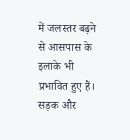में जलस्तर बढ़ने से आसपास के इलाके भी प्रभावित हुए हैं।
सड़क और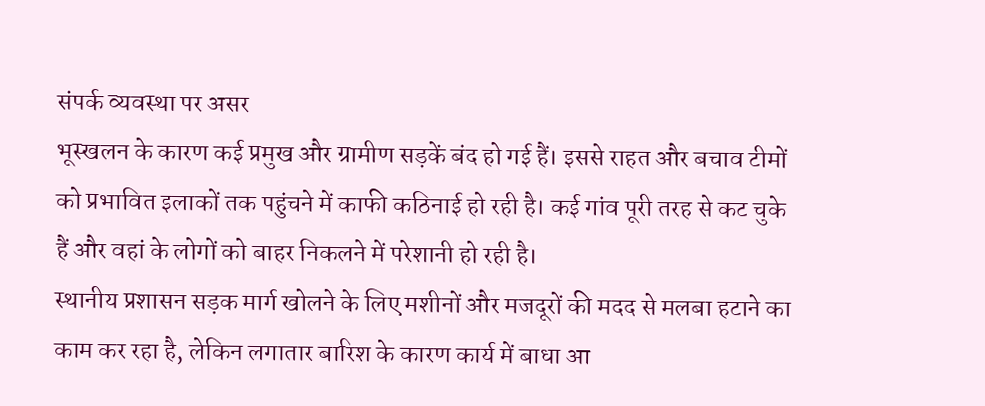संपर्क व्यवस्था पर असर
भूस्खलन के कारण कई प्रमुख और ग्रामीण सड़कें बंद हो गई हैं। इससे राहत और बचाव टीमों को प्रभावित इलाकों तक पहुंचने में काफी कठिनाई हो रही है। कई गांव पूरी तरह से कट चुके हैं और वहां के लोगों को बाहर निकलने में परेशानी हो रही है।
स्थानीय प्रशासन सड़क मार्ग खोलने के लिए मशीनों और मजदूरों की मदद से मलबा हटाने का काम कर रहा है, लेकिन लगातार बारिश के कारण कार्य में बाधा आ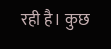रही है। कुछ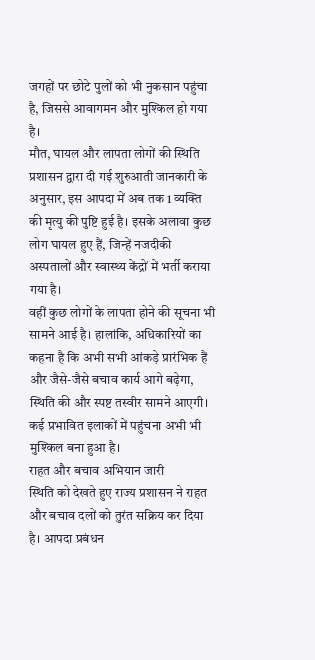जगहों पर छोटे पुलों को भी नुकसान पहुंचा है, जिससे आवागमन और मुश्किल हो गया है।
मौत, घायल और लापता लोगों की स्थिति
प्रशासन द्वारा दी गई शुरुआती जानकारी के अनुसार, इस आपदा में अब तक 1 व्यक्ति की मृत्यु की पुष्टि हुई है। इसके अलावा कुछ लोग घायल हुए हैं, जिन्हें नजदीकी अस्पतालों और स्वास्थ्य केंद्रों में भर्ती कराया गया है।
वहीं कुछ लोगों के लापता होने की सूचना भी सामने आई है। हालांकि, अधिकारियों का कहना है कि अभी सभी आंकड़े प्रारंभिक हैं और जैसे-जैसे बचाव कार्य आगे बढ़ेगा, स्थिति की और स्पष्ट तस्वीर सामने आएगी। कई प्रभावित इलाकों में पहुंचना अभी भी मुश्किल बना हुआ है।
राहत और बचाव अभियान जारी
स्थिति को देखते हुए राज्य प्रशासन ने राहत और बचाव दलों को तुरंत सक्रिय कर दिया है। आपदा प्रबंधन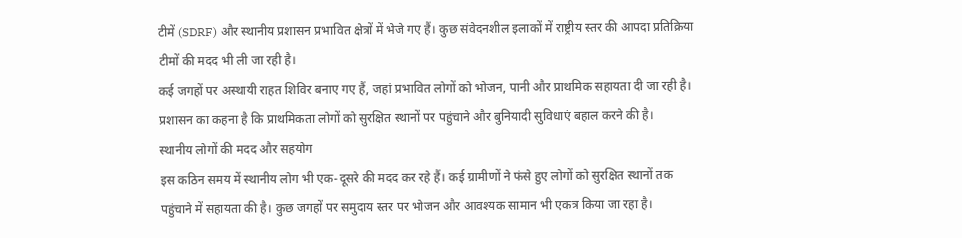टीमें (SDRF) और स्थानीय प्रशासन प्रभावित क्षेत्रों में भेजे गए हैं। कुछ संवेदनशील इलाकों में राष्ट्रीय स्तर की आपदा प्रतिक्रिया टीमों की मदद भी ली जा रही है।
कई जगहों पर अस्थायी राहत शिविर बनाए गए हैं, जहां प्रभावित लोगों को भोजन, पानी और प्राथमिक सहायता दी जा रही है। प्रशासन का कहना है कि प्राथमिकता लोगों को सुरक्षित स्थानों पर पहुंचाने और बुनियादी सुविधाएं बहाल करने की है।
स्थानीय लोगों की मदद और सहयोग
इस कठिन समय में स्थानीय लोग भी एक-दूसरे की मदद कर रहे हैं। कई ग्रामीणों ने फंसे हुए लोगों को सुरक्षित स्थानों तक पहुंचाने में सहायता की है। कुछ जगहों पर समुदाय स्तर पर भोजन और आवश्यक सामान भी एकत्र किया जा रहा है।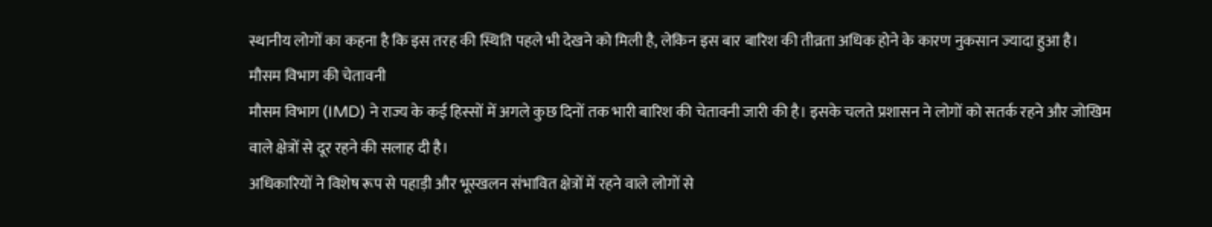स्थानीय लोगों का कहना है कि इस तरह की स्थिति पहले भी देखने को मिली है, लेकिन इस बार बारिश की तीव्रता अधिक होने के कारण नुकसान ज्यादा हुआ है।
मौसम विभाग की चेतावनी
मौसम विभाग (IMD) ने राज्य के कई हिस्सों में अगले कुछ दिनों तक भारी बारिश की चेतावनी जारी की है। इसके चलते प्रशासन ने लोगों को सतर्क रहने और जोखिम वाले क्षेत्रों से दूर रहने की सलाह दी है।
अधिकारियों ने विशेष रूप से पहाड़ी और भूस्खलन संभावित क्षेत्रों में रहने वाले लोगों से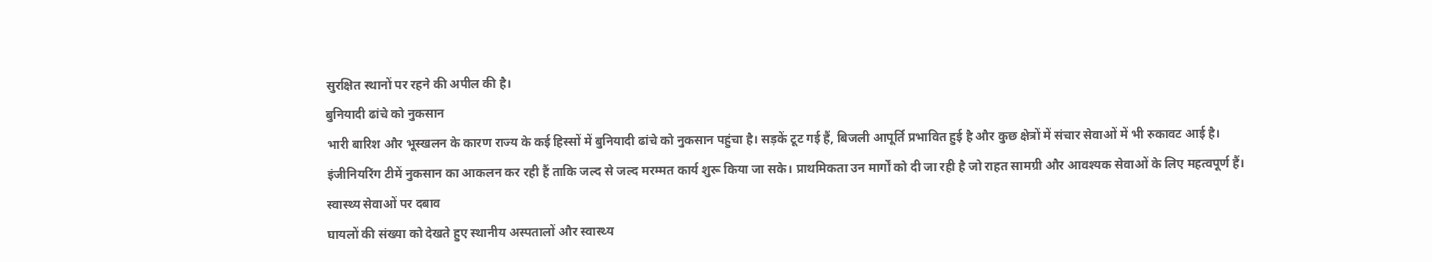सुरक्षित स्थानों पर रहने की अपील की है।
बुनियादी ढांचे को नुकसान
भारी बारिश और भूस्खलन के कारण राज्य के कई हिस्सों में बुनियादी ढांचे को नुकसान पहुंचा है। सड़कें टूट गई हैं, बिजली आपूर्ति प्रभावित हुई है और कुछ क्षेत्रों में संचार सेवाओं में भी रुकावट आई है।
इंजीनियरिंग टीमें नुकसान का आकलन कर रही हैं ताकि जल्द से जल्द मरम्मत कार्य शुरू किया जा सके। प्राथमिकता उन मार्गों को दी जा रही है जो राहत सामग्री और आवश्यक सेवाओं के लिए महत्वपूर्ण हैं।
स्वास्थ्य सेवाओं पर दबाव
घायलों की संख्या को देखते हुए स्थानीय अस्पतालों और स्वास्थ्य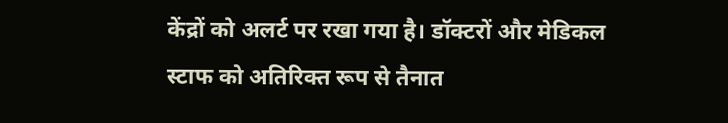केंद्रों को अलर्ट पर रखा गया है। डॉक्टरों और मेडिकल स्टाफ को अतिरिक्त रूप से तैनात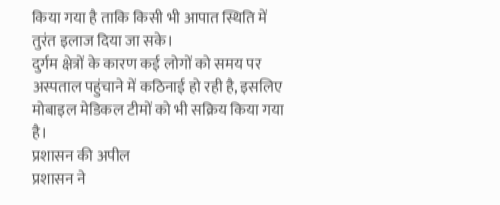किया गया है ताकि किसी भी आपात स्थिति में तुरंत इलाज दिया जा सके।
दुर्गम क्षेत्रों के कारण कई लोगों को समय पर अस्पताल पहुंचाने में कठिनाई हो रही है, इसलिए मोबाइल मेडिकल टीमों को भी सक्रिय किया गया है।
प्रशासन की अपील
प्रशासन ने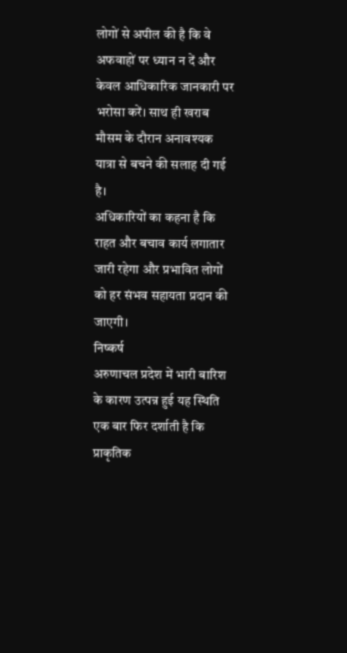लोगों से अपील की है कि वे अफवाहों पर ध्यान न दें और केवल आधिकारिक जानकारी पर भरोसा करें। साथ ही खराब मौसम के दौरान अनावश्यक यात्रा से बचने की सलाह दी गई है।
अधिकारियों का कहना है कि राहत और बचाव कार्य लगातार जारी रहेगा और प्रभावित लोगों को हर संभव सहायता प्रदान की जाएगी।
निष्कर्ष
अरुणाचल प्रदेश में भारी बारिश के कारण उत्पन्न हुई यह स्थिति एक बार फिर दर्शाती है कि प्राकृतिक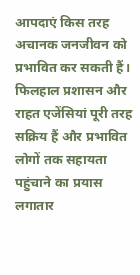आपदाएं किस तरह अचानक जनजीवन को प्रभावित कर सकती हैं। फिलहाल प्रशासन और राहत एजेंसियां पूरी तरह सक्रिय हैं और प्रभावित लोगों तक सहायता पहुंचाने का प्रयास लगातार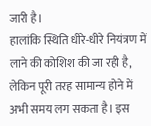जारी है।
हालांकि स्थिति धीरे-धीरे नियंत्रण में लाने की कोशिश की जा रही है, लेकिन पूरी तरह सामान्य होने में अभी समय लग सकता है। इस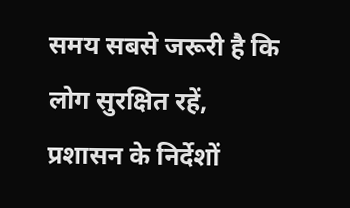समय सबसे जरूरी है कि लोग सुरक्षित रहें, प्रशासन के निर्देशों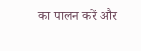का पालन करें और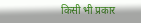किसी भी प्रकार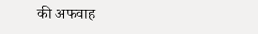की अफवाह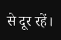से दूर रहें।